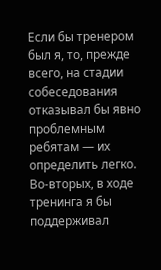Если бы тренером был я, то, прежде всего, на стадии собеседования отказывал бы явно проблемным ребятам — их определить легко. Во-вторых, в ходе тренинга я бы поддерживал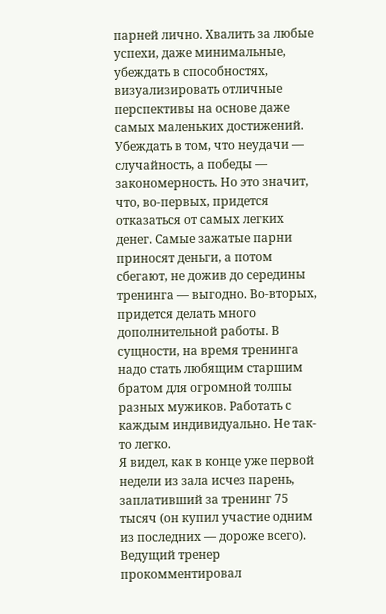парней лично. Хвалить за любые успехи, даже минимальные, убеждать в способностях, визуализировать отличные перспективы на основе даже самых маленьких достижений. Убеждать в том, что неудачи — случайность, а победы — закономерность. Но это значит, что, во-первых, придется отказаться от самых легких денег. Самые зажатые парни приносят деньги, а потом сбегают, не дожив до середины тренинга — выгодно. Во-вторых, придется делать много дополнительной работы. В сущности, на время тренинга надо стать любящим старшим братом для огромной толпы разных мужиков. Работать с каждым индивидуально. Не так-то легко.
Я видел, как в конце уже первой недели из зала исчез парень, заплативший за тренинг 75 тысяч (он купил участие одним из последних — дороже всего). Ведущий тренер прокомментировал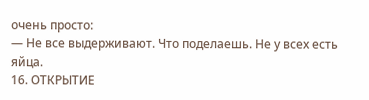очень просто:
— Не все выдерживают. Что поделаешь. Не у всех есть яйца.
16. ОТКРЫТИЕ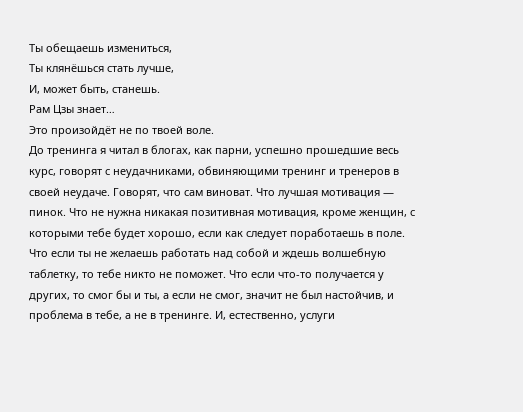Ты обещаешь измениться,
Ты клянёшься стать лучше,
И, может быть, станешь.
Рам Цзы знает…
Это произойдёт не по твоей воле.
До тренинга я читал в блогах, как парни, успешно прошедшие весь курс, говорят с неудачниками, обвиняющими тренинг и тренеров в своей неудаче. Говорят, что сам виноват. Что лучшая мотивация — пинок. Что не нужна никакая позитивная мотивация, кроме женщин, с которыми тебе будет хорошо, если как следует поработаешь в поле. Что если ты не желаешь работать над собой и ждешь волшебную таблетку, то тебе никто не поможет. Что если что-то получается у других, то смог бы и ты, а если не смог, значит не был настойчив, и проблема в тебе, а не в тренинге. И, естественно, услуги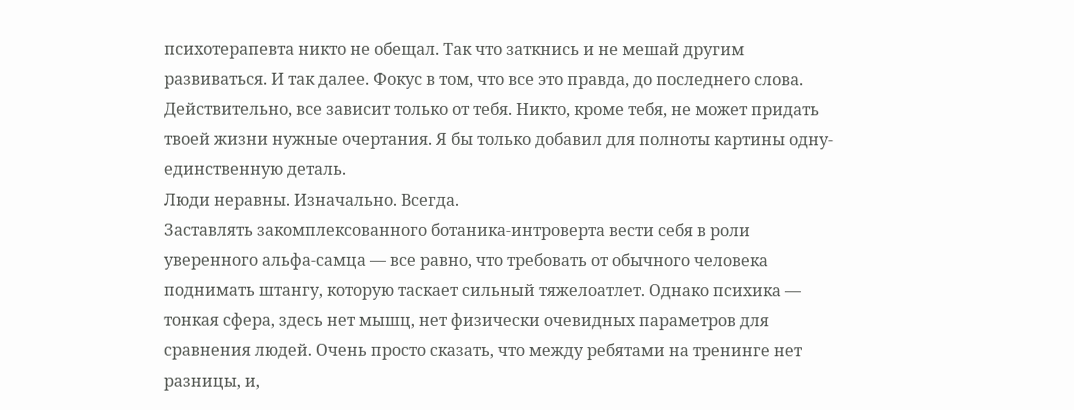психотерапевта никто не обещал. Так что заткнись и не мешай другим развиваться. И так далее. Фокус в том, что все это правда, до последнего слова. Действительно, все зависит только от тебя. Никто, кроме тебя, не может придать твоей жизни нужные очертания. Я бы только добавил для полноты картины одну-единственную деталь.
Люди неравны. Изначально. Всегда.
Заставлять закомплексованного ботаника-интроверта вести себя в роли уверенного альфа-самца — все равно, что требовать от обычного человека поднимать штангу, которую таскает сильный тяжелоатлет. Однако психика — тонкая сфера, здесь нет мышц, нет физически очевидных параметров для сравнения людей. Очень просто сказать, что между ребятами на тренинге нет разницы, и,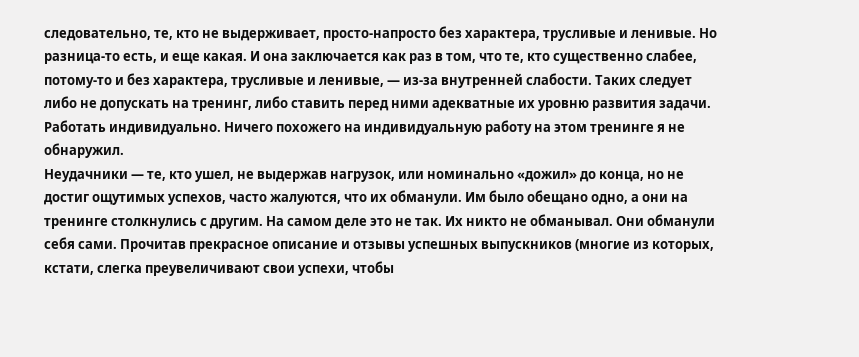следовательно, те, кто не выдерживает, просто-напросто без характера, трусливые и ленивые. Но разница-то есть, и еще какая. И она заключается как раз в том, что те, кто существенно слабее, потому-то и без характера, трусливые и ленивые, — из-за внутренней слабости. Таких следует либо не допускать на тренинг, либо ставить перед ними адекватные их уровню развития задачи. Работать индивидуально. Ничего похожего на индивидуальную работу на этом тренинге я не обнаружил.
Неудачники — те, кто ушел, не выдержав нагрузок, или номинально «дожил» до конца, но не достиг ощутимых успехов, часто жалуются, что их обманули. Им было обещано одно, а они на тренинге столкнулись с другим. На самом деле это не так. Их никто не обманывал. Они обманули себя сами. Прочитав прекрасное описание и отзывы успешных выпускников (многие из которых, кстати, слегка преувеличивают свои успехи, чтобы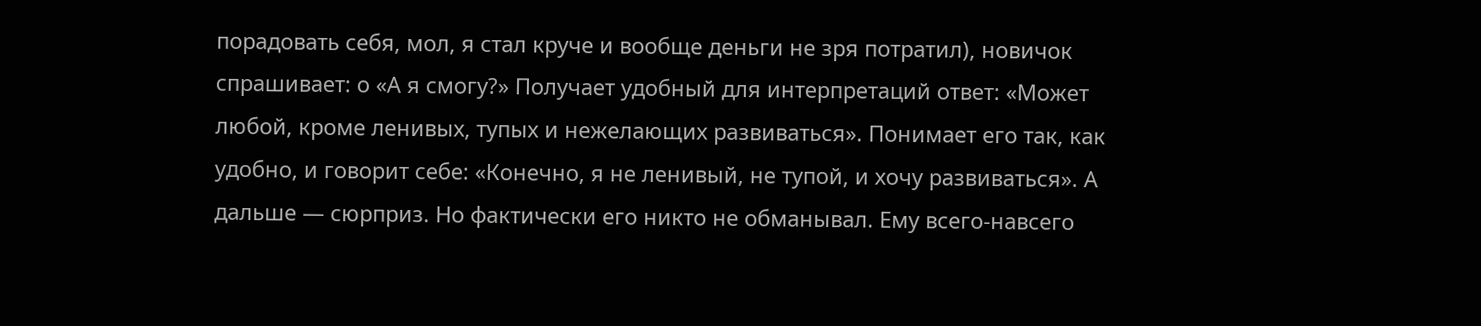порадовать себя, мол, я стал круче и вообще деньги не зря потратил), новичок спрашивает: о «А я смогу?» Получает удобный для интерпретаций ответ: «Может любой, кроме ленивых, тупых и нежелающих развиваться». Понимает его так, как удобно, и говорит себе: «Конечно, я не ленивый, не тупой, и хочу развиваться». А дальше — сюрприз. Но фактически его никто не обманывал. Ему всего-навсего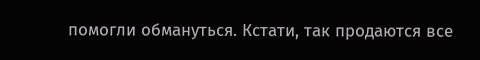помогли обмануться. Кстати, так продаются все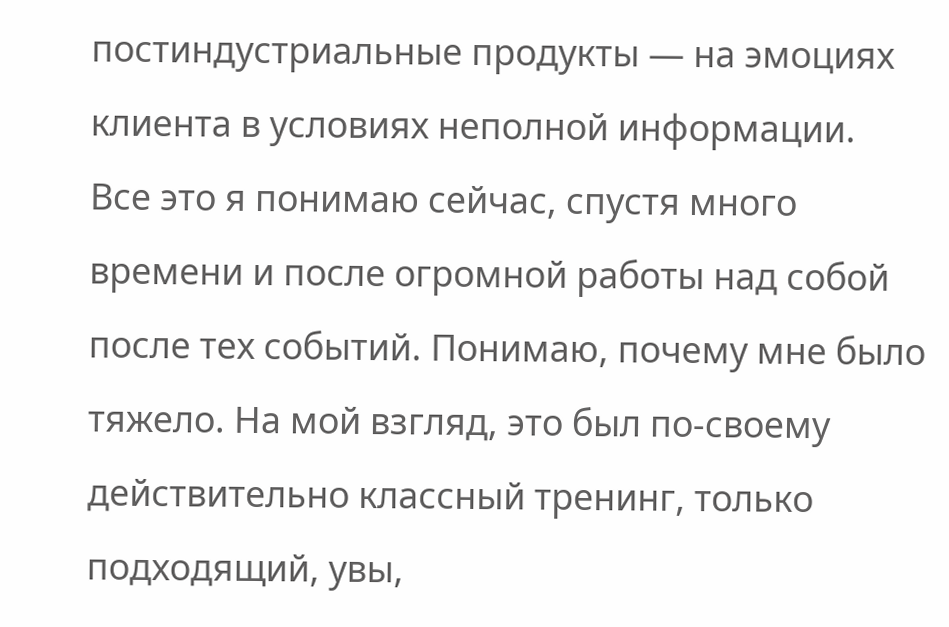постиндустриальные продукты — на эмоциях клиента в условиях неполной информации.
Все это я понимаю сейчас, спустя много времени и после огромной работы над собой после тех событий. Понимаю, почему мне было тяжело. На мой взгляд, это был по-своему действительно классный тренинг, только подходящий, увы,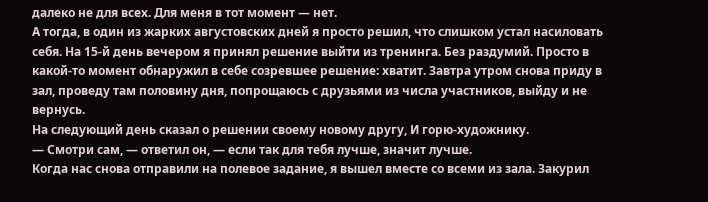далеко не для всех. Для меня в тот момент — нет.
А тогда, в один из жарких августовских дней я просто решил, что слишком устал насиловать себя. На 15-й день вечером я принял решение выйти из тренинга. Без раздумий. Просто в какой-то момент обнаружил в себе созревшее решение: хватит. Завтра утром снова приду в зал, проведу там половину дня, попрощаюсь с друзьями из числа участников, выйду и не вернусь.
На следующий день сказал о решении своему новому другу, И горю-художнику.
— Смотри сам, — ответил он, — если так для тебя лучше, значит лучше.
Когда нас снова отправили на полевое задание, я вышел вместе со всеми из зала. Закурил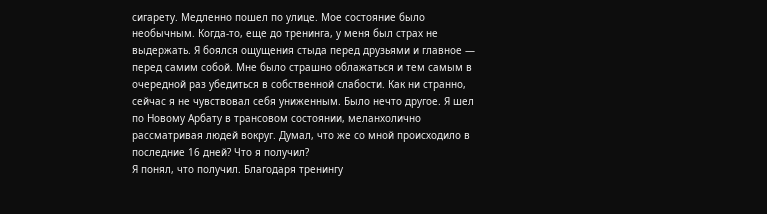сигарету. Медленно пошел по улице. Мое состояние было необычным. Когда-то, еще до тренинга, у меня был страх не выдержать. Я боялся ощущения стыда перед друзьями и главное — перед самим собой. Мне было страшно облажаться и тем самым в очередной раз убедиться в собственной слабости. Как ни странно, сейчас я не чувствовал себя униженным. Было нечто другое. Я шел по Новому Арбату в трансовом состоянии, меланхолично рассматривая людей вокруг. Думал, что же со мной происходило в последние 16 дней? Что я получил?
Я понял, что получил. Благодаря тренингу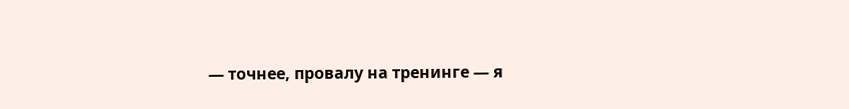— точнее, провалу на тренинге — я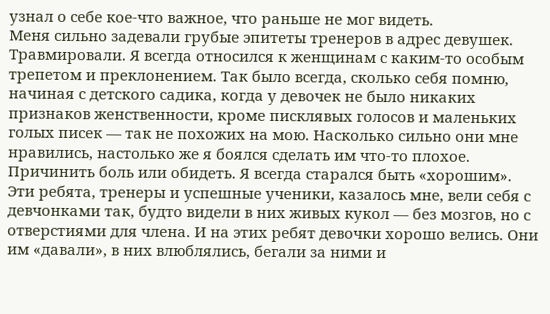узнал о себе кое-что важное, что раньше не мог видеть.
Меня сильно задевали грубые эпитеты тренеров в адрес девушек. Травмировали. Я всегда относился к женщинам с каким-то особым трепетом и преклонением. Так было всегда, сколько себя помню, начиная с детского садика, когда у девочек не было никаких признаков женственности, кроме писклявых голосов и маленьких голых писек — так не похожих на мою. Насколько сильно они мне нравились, настолько же я боялся сделать им что-то плохое. Причинить боль или обидеть. Я всегда старался быть «хорошим».
Эти ребята, тренеры и успешные ученики, казалось мне, вели себя с девчонками так, будто видели в них живых кукол — без мозгов, но с отверстиями для члена. И на этих ребят девочки хорошо велись. Они им «давали», в них влюблялись, бегали за ними и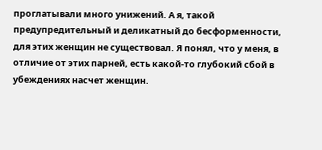проглатывали много унижений. А я, такой предупредительный и деликатный до бесформенности, для этих женщин не существовал. Я понял, что у меня, в отличие от этих парней, есть какой-то глубокий сбой в убеждениях насчет женщин.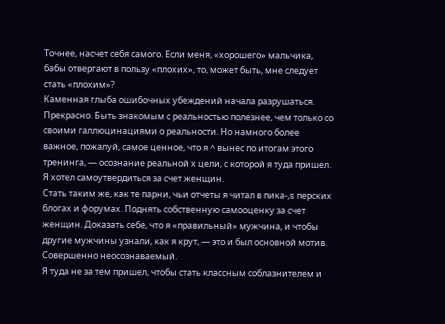Точнее, насчет себя самого. Если меня, «хорошего» мальчика, бабы отвергают в пользу «плохих», то, может быть, мне следует стать «плохим»?
Каменная глыба ошибочных убеждений начала разрушаться. Прекрасно. Быть знакомым с реальностью полезнее, чем только со своими галлюцинациями о реальности. Но намного более важное, пожалуй, самое ценное, что я ^ вынес по итогам этого тренинга, — осознание реальной х цели, с которой я туда пришел.
Я хотел самоутвердиться за счет женщин.
Стать таким же, как те парни, чьи отчеты я читал в пика-,s перских блогах и форумах. Поднять собственную самооценку за счет женщин. Доказать себе, что я «правильный» мужчина, и чтобы другие мужчины узнали, как я крут, — это и был основной мотив. Совершенно неосознаваемый.
Я туда не за тем пришел, чтобы стать классным соблазнителем и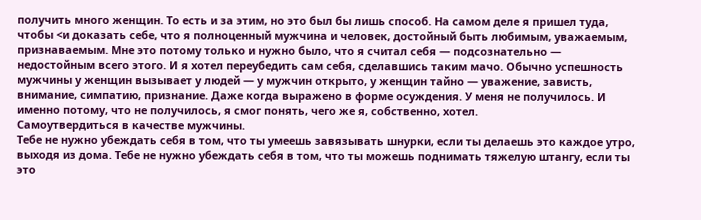получить много женщин. То есть и за этим, но это был бы лишь способ. На самом деле я пришел туда, чтобы <и доказать себе, что я полноценный мужчина и человек, достойный быть любимым, уважаемым, признаваемым. Мне это потому только и нужно было, что я считал себя — подсознательно — недостойным всего этого. И я хотел переубедить сам себя, сделавшись таким мачо. Обычно успешность мужчины у женщин вызывает у людей — у мужчин открыто, у женщин тайно — уважение, зависть, внимание, симпатию, признание. Даже когда выражено в форме осуждения. У меня не получилось. И именно потому, что не получилось, я смог понять, чего же я, собственно, хотел.
Самоутвердиться в качестве мужчины.
Тебе не нужно убеждать себя в том, что ты умеешь завязывать шнурки, если ты делаешь это каждое утро, выходя из дома. Тебе не нужно убеждать себя в том, что ты можешь поднимать тяжелую штангу, если ты это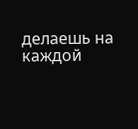делаешь на каждой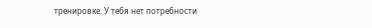тренировке. У тебя нет потребности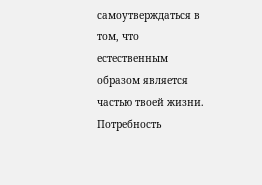самоутверждаться в том, что естественным образом является частью твоей жизни. Потребность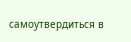самоутвердиться в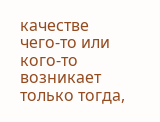качестве чего-то или кого-то возникает только тогда,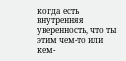когда есть внутренняя уверенность, что ты этим чем-то или кем-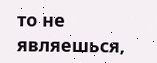то не являешься,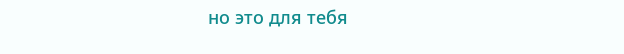но это для тебя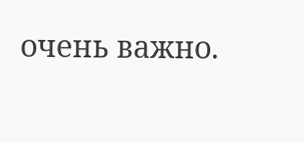очень важно.